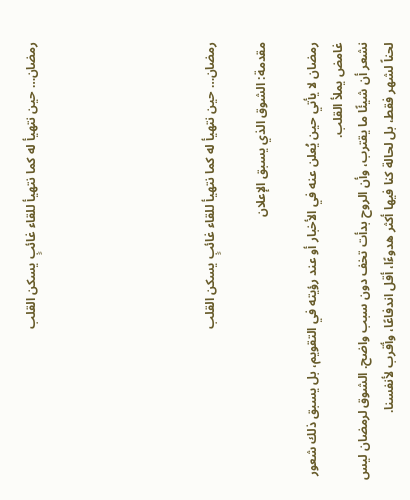رمضان… حين نتهيأ له كما نتهيأ للقاء غائبٍ يسكن القلب






رمضان… حين نتهيأ له كما نتهيأ للقاء غائبٍ يسكن القلب

مقدمة: الشوق الذي يسبق الإعلان

رمضان لا يأتي حين يُعلن عنه في الأخبار أو عند رؤيته في التقويم، بل يسبق ذلك شعور غامض يملأ القلب.
نشعر أن شيئًا ما يقترب، وأن الروح بدأت تخف دون سبب واضح. الشوق لرمضان ليس لحناً لشهر فقط، بل لحالة كنا فيها أكثر هدوءًا، أقل اندفاعًا، وأقرب لأنفسنا.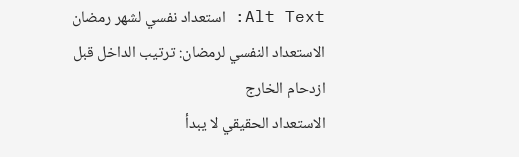Alt Text: استعداد نفسي لشهر رمضان
الاستعداد النفسي لرمضان: ترتيب الداخل قبل ازدحام الخارج
الاستعداد الحقيقي لا يبدأ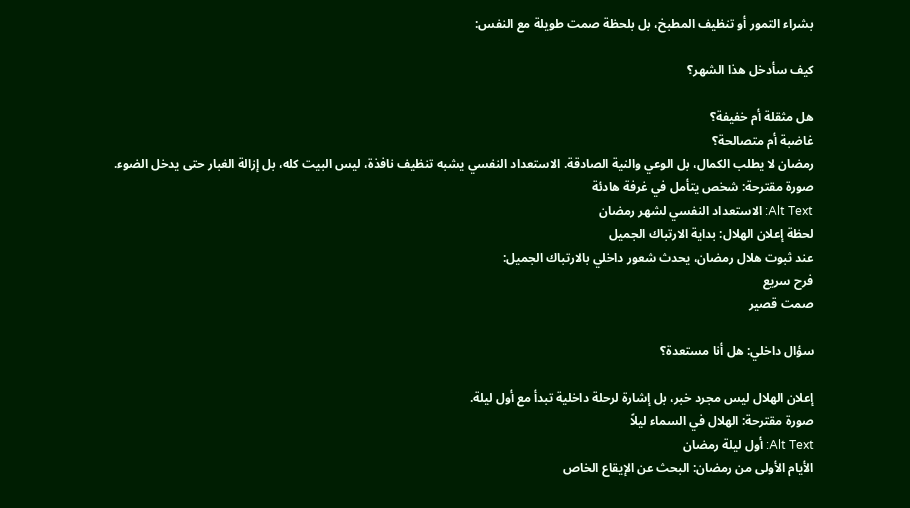بشراء التمور أو تنظيف المطبخ، بل بلحظة صمت طويلة مع النفس:

كيف سأدخل هذا الشهر؟

هل مثقلة أم خفيفة؟
غاضبة أم متصالحة؟
رمضان لا يطلب الكمال، بل الوعي والنية الصادقة. الاستعداد النفسي يشبه تنظيف نافذة، ليس البيت كله، بل إزالة الغبار حتى يدخل الضوء.
صورة مقترحة: شخص يتأمل في غرفة هادئة
Alt Text: الاستعداد النفسي لشهر رمضان
لحظة إعلان الهلال: بداية الارتباك الجميل
عند ثبوت هلال رمضان، يحدث شعور داخلي بالارتباك الجميل:
فرح سريع
صمت قصير

سؤال داخلي: هل أنا مستعدة؟

إعلان الهلال ليس مجرد خبر، بل إشارة لرحلة داخلية تبدأ مع أول ليلة.
صورة مقترحة: الهلال في السماء ليلاً
Alt Text: أول ليلة رمضان
الأيام الأولى من رمضان: البحث عن الإيقاع الخاص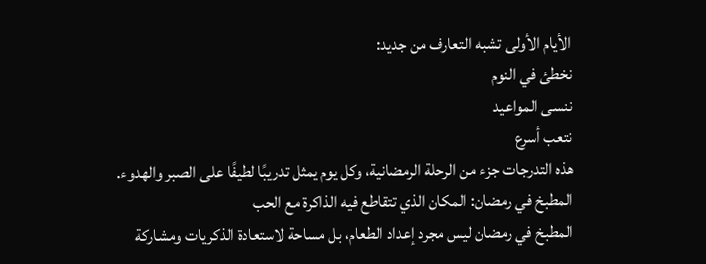الأيام الأولى تشبه التعارف من جديد:
نخطئ في النوم
ننسى المواعيد
نتعب أسرع
هذه التدرجات جزء من الرحلة الرمضانية، وكل يوم يمثل تدريبًا لطيفًا على الصبر والهدوء.
المطبخ في رمضان: المكان الذي تتقاطع فيه الذاكرة مع الحب
المطبخ في رمضان ليس مجرد إعداد الطعام، بل مساحة لاستعادة الذكريات ومشاركة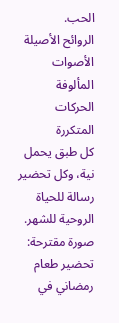الحب.
الروائح الأصيلة
الأصوات المألوفة
الحركات المتكررة
كل طبق يحمل نية، وكل تحضير رسالة للحياة الروحية للشهر.
صورة مقترحة: تحضير طعام رمضاني في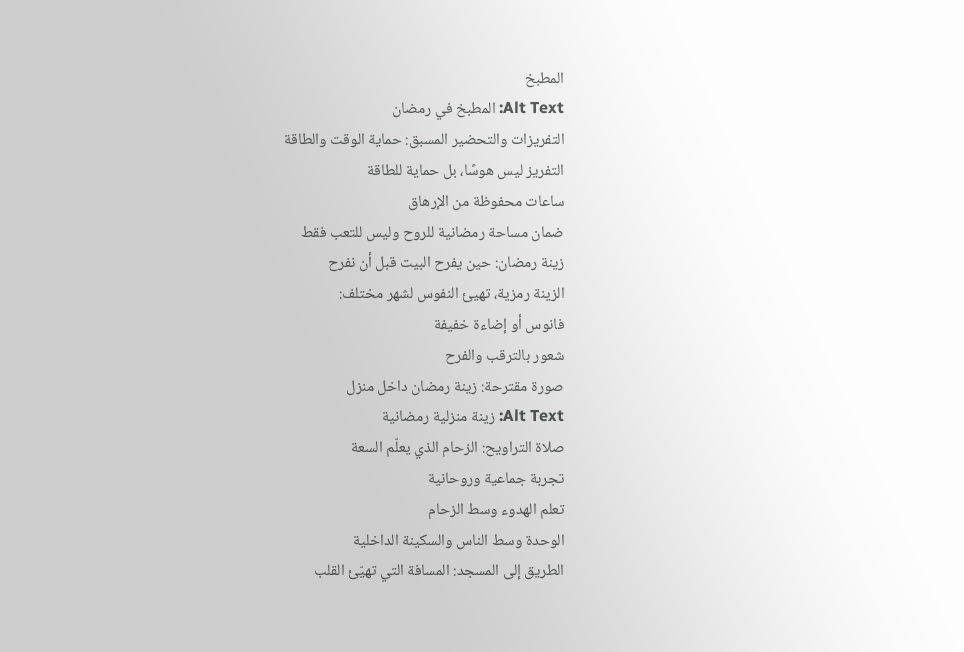المطبخ
Alt Text: المطبخ في رمضان
التفريزات والتحضير المسبق: حماية الوقت والطاقة
التفريز ليس هوسًا، بل حماية للطاقة
ساعات محفوظة من الإرهاق
ضمان مساحة رمضانية للروح وليس للتعب فقط
زينة رمضان: حين يفرح البيت قبل أن نفرح
الزينة رمزية، تهيئ النفوس لشهر مختلف:
فانوس أو إضاءة خفيفة
شعور بالترقب والفرح
صورة مقترحة: زينة رمضان داخل منزل
Alt Text: زينة منزلية رمضانية
صلاة التراويح: الزحام الذي يعلّم السعة
تجربة جماعية وروحانية
تعلم الهدوء وسط الزحام
الوحدة وسط الناس والسكينة الداخلية
الطريق إلى المسجد: المسافة التي تهيّئ القلب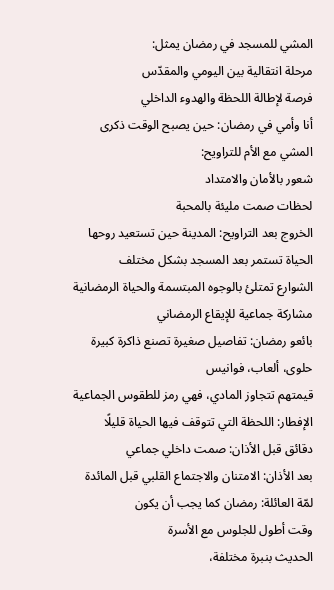المشي للمسجد في رمضان يمثل:
مرحلة انتقالية بين اليومي والمقدّس
فرصة لإطالة اللحظة والهدوء الداخلي
أنا وأمي في رمضان: حين يصبح الوقت ذكرى
المشي مع الأم للتراويح:
شعور بالأمان والامتداد
لحظات صمت مليئة بالمحبة
الخروج بعد التراويح: المدينة حين تستعيد روحها
الحياة تستمر بعد المسجد بشكل مختلف
الشوارع تمتلئ بالوجوه المبتسمة والحياة الرمضانية
مشاركة جماعية للإيقاع الرمضاني
بائعو رمضان: تفاصيل صغيرة تصنع ذاكرة كبيرة
حلوى، ألعاب، فوانيس
قيمتهم تتجاوز المادي، فهي رمز للطقوس الجماعية
الإفطار: اللحظة التي تتوقف فيها الحياة قليلًا
دقائق قبل الأذان: صمت داخلي جماعي
بعد الأذان: الامتنان والاجتماع القلبي قبل المائدة
لمّة العائلة: رمضان كما يجب أن يكون
وقت أطول للجلوس مع الأسرة
الحديث بنبرة مختلفة،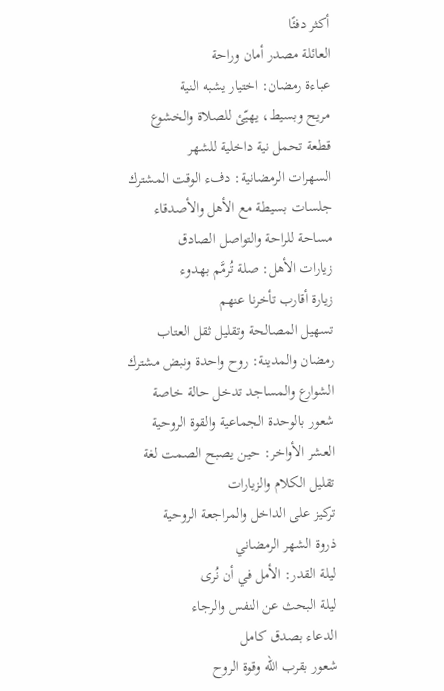أكثر دفئًا
العائلة مصدر أمان وراحة
عباءة رمضان: اختيار يشبه النية
مريح وبسيط، يهيّئ للصلاة والخشوع
قطعة تحمل نية داخلية للشهر
السهرات الرمضانية: دفء الوقت المشترك
جلسات بسيطة مع الأهل والأصدقاء
مساحة للراحة والتواصل الصادق
زيارات الأهل: صلة تُرمَّم بهدوء
زيارة أقارب تأخرنا عنهم
تسهيل المصالحة وتقليل ثقل العتاب
رمضان والمدينة: روح واحدة ونبض مشترك
الشوارع والمساجد تدخل حالة خاصة
شعور بالوحدة الجماعية والقوة الروحية
العشر الأواخر: حين يصبح الصمت لغة
تقليل الكلام والزيارات
تركيز على الداخل والمراجعة الروحية
ذروة الشهر الرمضاني
ليلة القدر: الأمل في أن نُرى
ليلة البحث عن النفس والرجاء
الدعاء بصدق كامل
شعور بقرب الله وقوة الروح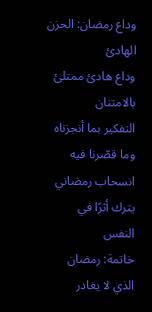وداع رمضان: الحزن الهادئ
وداع هادئ ممتلئ بالامتنان
التفكير بما أنجزناه وما قصّرنا فيه
انسحاب رمضاني يترك أثرًا في النفس
خاتمة: رمضان الذي لا يغادر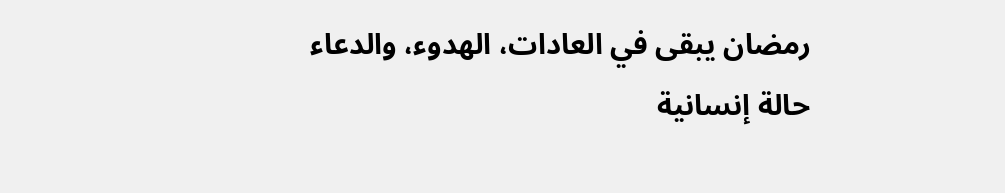رمضان يبقى في العادات، الهدوء، والدعاء
حالة إنسانية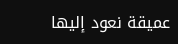عميقة نعود إليها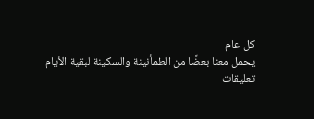كل عام
يحمل معنا بعضًا من الطمأنينة والسكينة لبقية الأيام
تعليقات